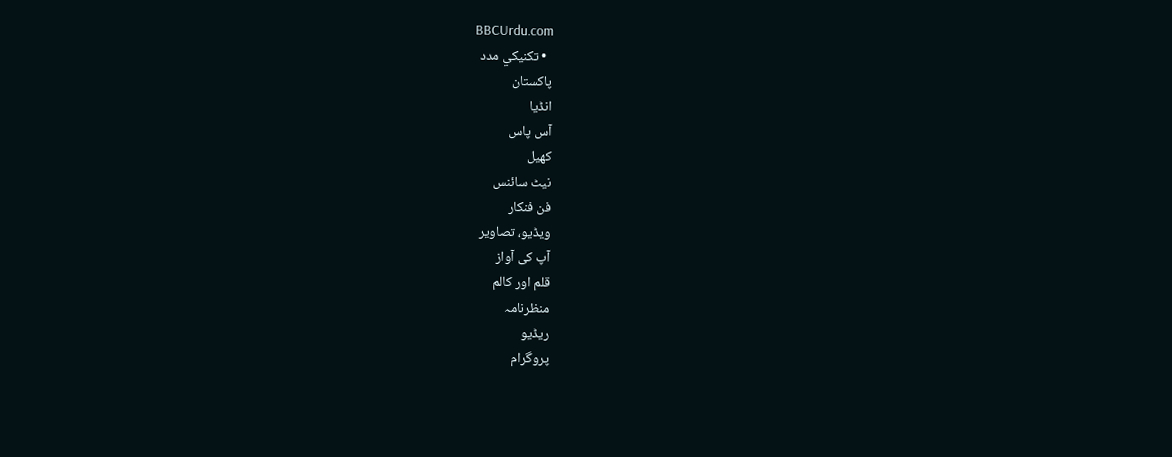BBCUrdu.com
  • تکنيکي مدد
پاکستان
انڈیا
آس پاس
کھیل
نیٹ سائنس
فن فنکار
ویڈیو، تصاویر
آپ کی آواز
قلم اور کالم
منظرنامہ
ریڈیو
پروگرام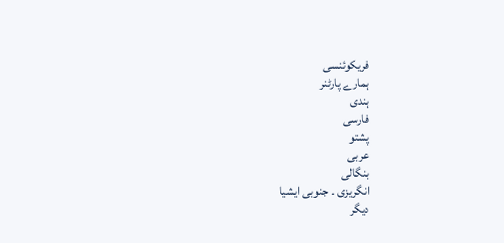فریکوئنسی
ہمارے پارٹنر
ہندی
فارسی
پشتو
عربی
بنگالی
انگریزی ۔ جنوبی ایشیا
دیگر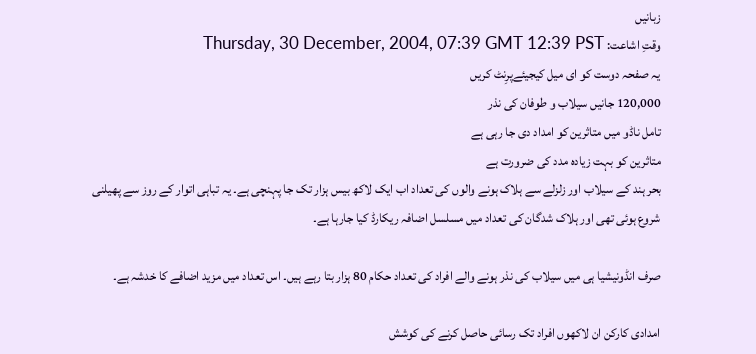زبانیں
وقتِ اشاعت: Thursday, 30 December, 2004, 07:39 GMT 12:39 PST
یہ صفحہ دوست کو ای میل کیجیئےپرِنٹ کریں
120,000 جانیں سیلاب و طوفان کی نذر
تامل ناڈو میں متاثرین کو امداد دی جا رہی ہے
متاثرین کو بہت زیادہ مدد کی ضرورت ہے
بحر ہند کے سیلاب اور زلزلے سے ہلاک ہونے والوں کی تعداد اب ایک لاکھ بیس ہزار تک جا پہنچی ہے۔ یہ تباہی اتوار کے روز سے پھیلنی شروع ہوئی تھی اور ہلاک شدگان کی تعداد میں مسلسل اضافہ ریکارڈ کیا جارہا ہے۔

صرف انڈونیشیا ہی میں سیلاب کی نذر ہونے والے افراد کی تعداد حکام 80 ہزار بتا رہے ہیں۔ اس تعداد میں مزید اضافے کا خدشہ ہے۔

امدادی کارکن ان لاکھوں افراد تک رسائی حاصل کرنے کی کوشش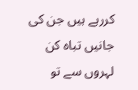کررہے ہیں جن کی جانیں تباہ کن لہروں سے تو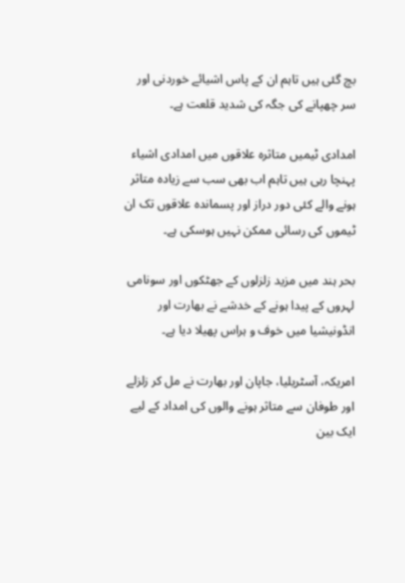بچ گئی ہیں تاہم ان کے پاس اشیائے خوردنی اور سر چھپانے کی جگہ کی شدید قلعت ہے۔

امدادی ٹیمیں متاثرہ علاقوں میں امدادی اشیاء پہنچا رہی ہیں تاہم اب بھی سب سے زیادہ متاثر ہونے والے کئی دور دراز اور پسماندہ علاقوں تک ان ٹیموں کی رسائی ممکن نہیں ہوسکی ہے۔

بحر ہند میں مزید زلزلوں کے جھٹکوں اور سونامی لہروں کے پیدا ہونے کے خدشے نے بھارت اور انڈونیشیا میں خوف و ہراس پھیلا دیا ہے۔

امریکہ، آسٹریلیا، جاپان اور بھارت نے مل کر زلزلے اور طوفان سے متاثر ہونے والوں کی امداد کے لیے ایک بین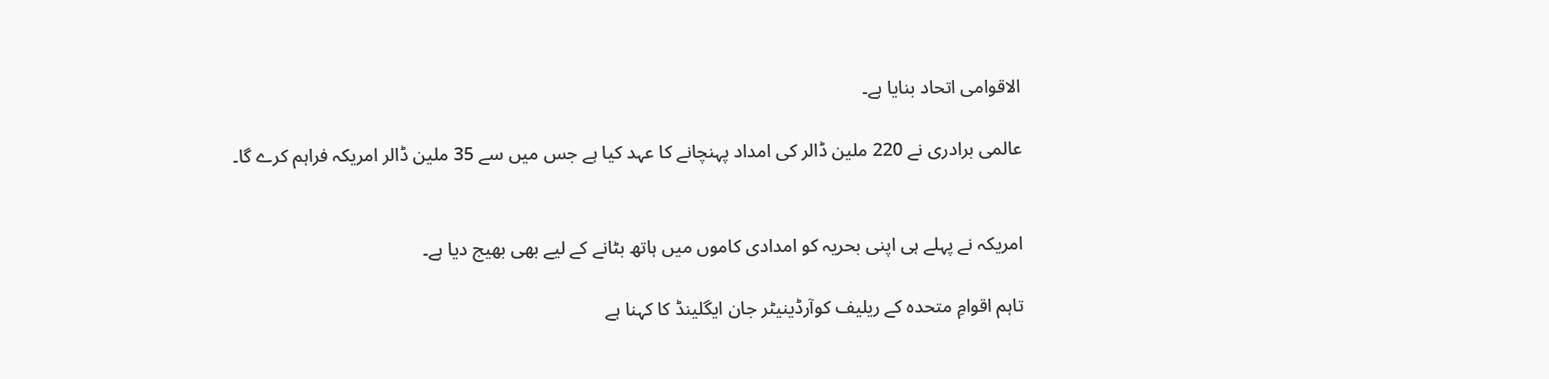الاقوامی اتحاد بنایا ہے۔

عالمی برادری نے 220 ملین ڈالر کی امداد پہنچانے کا عہد کیا ہے جس میں سے 35 ملین ڈالر امریکہ فراہم کرے گا۔


امریکہ نے پہلے ہی اپنی بحریہ کو امدادی کاموں میں ہاتھ بٹانے کے لیے بھی بھیج دیا ہے۔

تاہم اقوامِ متحدہ کے ریلیف کوآرڈینیٹر جان ایگلینڈ کا کہنا ہے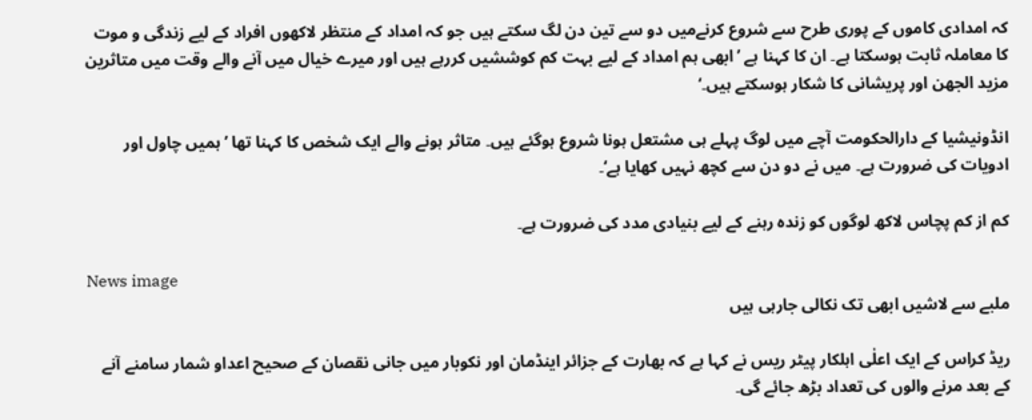کہ امدادی کاموں کے پوری طرح سے شروع کرنےمیں دو سے تین دن لگ سکتے ہیں جو کہ امداد کے منتظر لاکھوں افراد کے لیے زندگی و موت کا معاملہ ثابت ہوسکتا ہے۔ ان کا کہنا ہے ’ابھی ہم امداد کے لیے بہت کم کوششیں کررہے ہیں اور میرے خیال میں آنے والے وقت میں متاثرین مزید الجھن اور پریشانی کا شکار ہوسکتے ہیں۔‘

انڈونیشیا کے دارالحکومت آچے میں لوگ پہلے ہی مشتعل ہونا شروع ہوگئے ہیں۔ متاثر ہونے والے ایک شخص کا کہنا تھا ’ہمیں چاول اور ادویات کی ضرورت ہے۔ میں نے دو دن سے کچھ نہیں کھایا ہے‘۔

کم از کم پچاس لاکھ لوگوں کو زندہ رہنے کے لیے بنیادی مدد کی ضرورت ہے۔

News image
ملبے سے لاشیں ابھی تک نکالی جارہی ہیں

ریڈ کراس کے ایک اعلٰی اہلکار پیٹر ریس نے کہا ہے کہ بھارت کے جزائر اینڈمان اور نکوبار میں جانی نقصان کے صحیح اعداو شمار سامنے آنے کے بعد مرنے والوں کی تعداد بڑھ جائے گی۔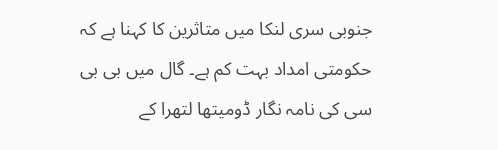جنوبی سری لنکا میں متاثرین کا کہنا ہے کہ حکومتی امداد بہت کم ہے۔ گال میں بی بی سی کی نامہ نگار ڈومیتھا لتھرا کے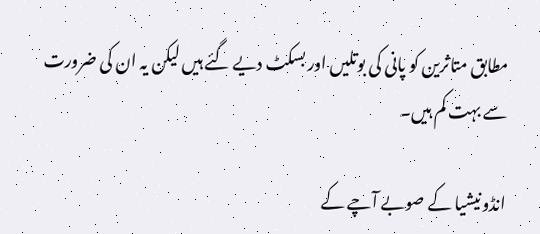مطابق متاثرین کو پانی کی بوتلیں اور بسکٹ دیے گئے ہیں لیکن یہ ان کی ضرورت سے بہت کم ہیں۔

انڈونیشیا کے صوبے آچے کے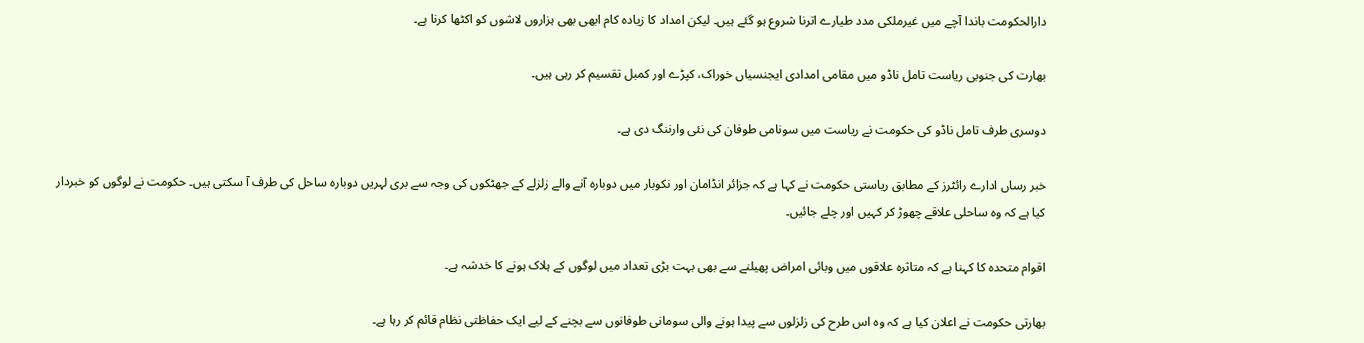دارالحکومت باندا آچے میں غیرملکی مدد طیارے اترنا شروع ہو گئے ہیں۔ لیکن امداد کا زیادہ کام ابھی بھی ہزاروں لاشوں کو اکٹھا کرنا ہے۔

بھارت کی جنوبی ریاست تامل ناڈو میں مقامی امدادی ایجنسیاں خوراک، کپڑے اور کمبل تقسیم کر رہی ہیں۔

دوسری طرف تامل ناڈو کی حکومت نے ریاست میں سونامی طوفان کی نئی وارننگ دی ہے۔

خبر رساں ادارے رائٹرز کے مطابق ریاستی حکومت نے کہا ہے کہ جزائر انڈامان اور نکوبار میں دوبارہ آنے والے زلزلے کے جھٹکوں کی وجہ سے بری لہریں دوبارہ ساحل کی طرف آ سکتی ہیں۔ حکومت نے لوگوں کو خبردار کیا ہے کہ وہ ساحلی علاقے چھوڑ کر کہیں اور چلے جائیں۔

اقوام متحدہ کا کہنا ہے کہ متاثرہ علاقوں میں وبائی امراض پھیلنے سے بھی بہت بڑی تعداد میں لوگوں کے ہلاک ہونے کا خدشہ ہے۔

بھارتی حکومت نے اعلان کیا ہے کہ وہ اس طرح کی زلزلوں سے پیدا ہونے والی سومانی طوفانوں سے بچنے کے لیے ایک حفاظتی نظام قائم کر رہا ہے۔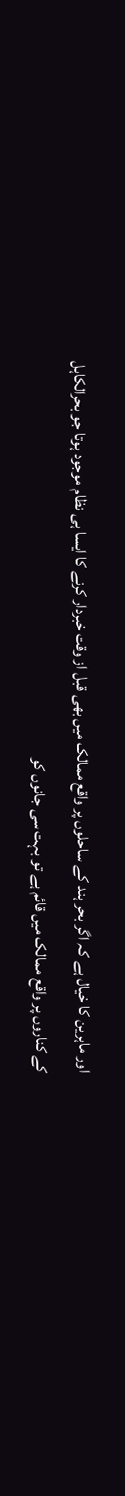اور ماہرین کا خیال ہے کہ اگر بحر ہند کے ساحلوں پر واقع ممالک میں بھی قبل از وقت خبردار کرنے کا ایسا ہی نظام موجود ہوتا جو بحرالکاہل کے کناروں پر واقع ممالک میں قائم ہے تو بہت سی جانوں کو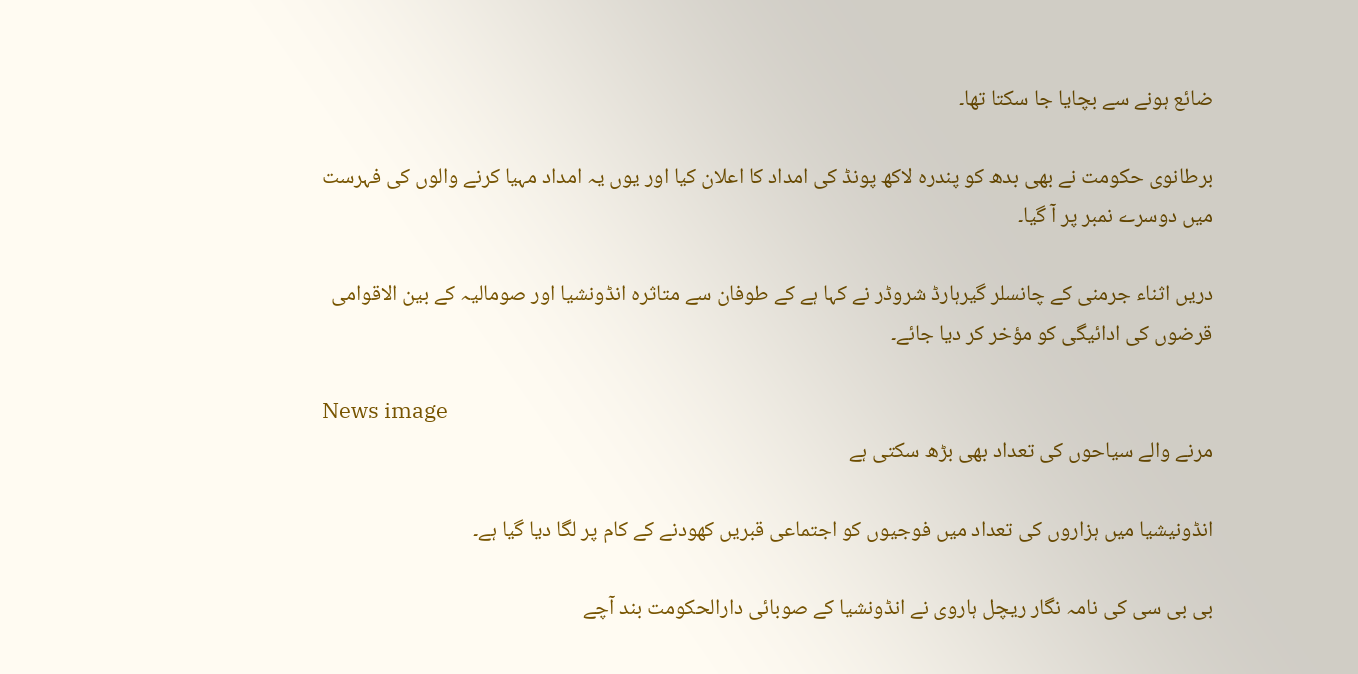ضائع ہونے سے بچایا جا سکتا تھا۔

برطانوی حکومت نے بھی بدھ کو پندرہ لاکھ پونڈ کی امداد کا اعلان کیا اور یوں یہ امداد مہیا کرنے والوں کی فہرست میں دوسرے نمبر پر آ گیا۔

دریں اثناء جرمنی کے چانسلر گیرہارڈ شروڈر نے کہا ہے کے طوفان سے متاثرہ انڈونشیا اور صومالیہ کے بین الاقوامی قرضوں کی ادائیگی کو مؤخر کر دیا جائے۔

News image
مرنے والے سیاحوں کی تعداد بھی بڑھ سکتی ہے

انڈونیشیا میں ہزاروں کی تعداد میں فوجیوں کو اجتماعی قبریں کھودنے کے کام پر لگا دیا گیا ہے۔

بی بی سی کی نامہ نگار ریچل ہاروی نے انڈونشیا کے صوبائی دارالحکومت بند آچے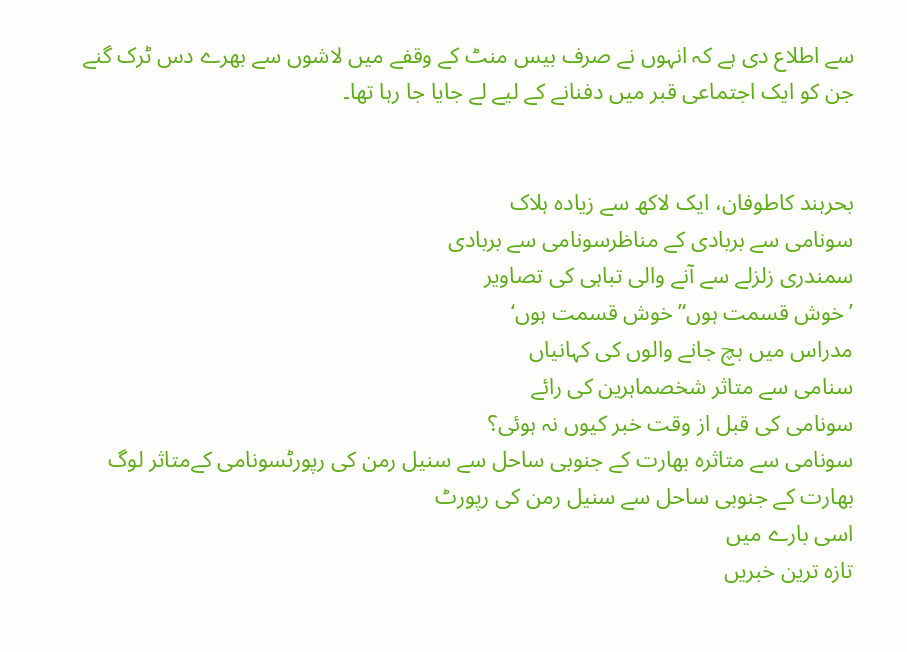سے اطلاع دی ہے کہ انہوں نے صرف بیس منٹ کے وقفے میں لاشوں سے بھرے دس ٹرک گنے جن کو ایک اجتماعی قبر میں دفنانے کے لیے لے جایا جا رہا تھا۔


بحرہند کاطوفان، ایک لاکھ سے زیادہ ہلاک
سونامی سے بربادی کے مناظرسونامی سے بربادی
سمندری زلزلے سے آنے والی تباہی کی تصاویر
’خوش قسمت ہوں‘’خوش قسمت ہوں‘
مدراس میں بچ جانے والوں کی کہانیاں
سنامی سے متاثر شخصماہرین کی رائے
سونامی کی قبل از وقت خبر کیوں نہ ہوئی؟
سونامی سے متاثرہ بھارت کے جنوبی ساحل سے سنیل رمن کی رپورٹسونامی کےمتاثر لوگ
بھارت کے جنوبی ساحل سے سنیل رمن کی رپورٹ
اسی بارے میں
تازہ ترین خبریں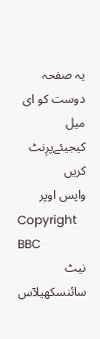یہ صفحہ دوست کو ای میل کیجیئےپرِنٹ کریں
واپس اوپر
Copyright BBC
نیٹ سائنسکھیلآس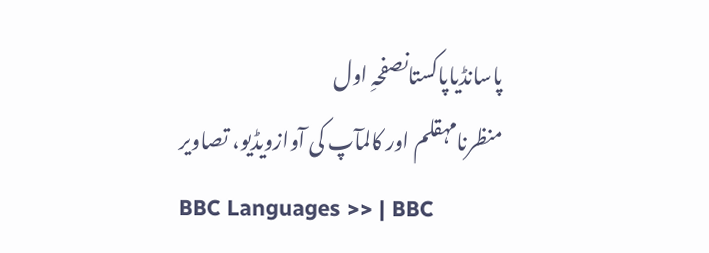پاسانڈیاپاکستانصفحہِ اول
منظرنامہقلم اور کالمآپ کی آوازویڈیو، تصاویر
BBC Languages >> | BBC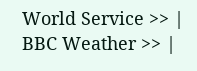World Service >> | BBC Weather >> |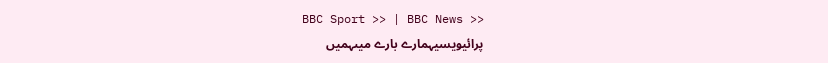BBC Sport >> | BBC News >>
پرائیویسیہمارے بارے میںہمیں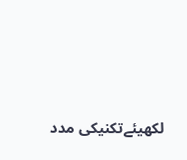لکھیئےتکنیکی مدد